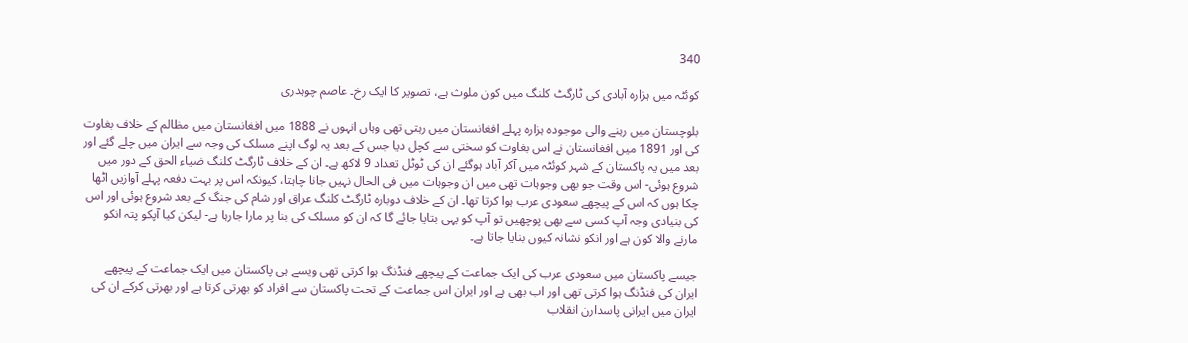340

کوئٹہ میں ہزارہ آبادی کی ٹارگٹ کلنگ میں کون ملوث ہے، تصویر کا ایک رخ۔ عاصم چوہدری

بلوچستان میں رہنے والی موجودہ ہزارہ پہلے افغانستان میں رہتی تھی وہاں انہوں نے 1888 میں افغانستان میں مظالم کے خلاف بغاوت کی اور 1891 میں افغانستان نے اس بغاوت کو سختی سے کچل دیا جس کے بعد یہ لوگ اپنے مسلک کی وجہ سے ایران میں چلے گئے اور بعد میں یہ پاکستان کے شہر کوئٹہ میں آکر آباد ہوگئے ان کی ٹوٹل تعداد 9 لاکھ ہے۔ ان کے خلاف ٹارگٹ کلنگ ضیاء الحق کے دور میں شروع ہوئی- اس وقت جو بھی وجوہات تھی میں ان وجوہات میں فی الحال نہیں جانا چاہتا، کیونکہ اس پر بہت دفعہ پہلے آوازیں اٹھا چکا ہوں کہ اس کے پیچھے سعودی عرب ہوا کرتا تھا۔ ان کے خلاف دوبارہ ٹارگٹ کلنگ عراق اور شام کی جنگ کے بعد شروع ہوئی اور اس کی بنیادی وجہ آپ کسی سے بھی پوچھیں تو آپ کو یہی بتایا جائے گا کہ ان کو مسلک کی بنا پر مارا جارہا ہے- لیکن کیا آپکو پتہ انکو مارنے والا کون ہے اور انکو نشانہ کیوں بنایا جاتا ہے۔

جیسے پاکستان میں سعودی عرب کی ایک جماعت کے پیچھے فنڈنگ ہوا کرتی تھی ویسے ہی پاکستان میں ایک جماعت کے پیچھے ایران کی فنڈنگ ہوا کرتی تھی اور اب بھی ہے اور ایران اس جماعت کے تحت پاکستان سے افراد کو بھرتی کرتا ہے اور بھرتی کرکے ان کی ایران میں ایرانی پاسدارن انقلاب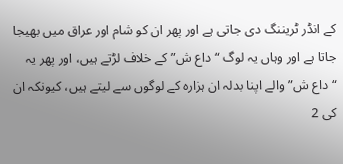کے انڈر ٹریننگ دی جاتی ہے اور پھر ان کو شام اور عراق میں بھیجا جاتا ہے اور وہاں یہ لوگ “داع ش” کے خلاف لڑتے ہیں، اور پھر یہ “داع ش” والے اپنا بدلہ ان ہزارہ کے لوگوں سے لیتے ہیں، کیونکہ ان کی 2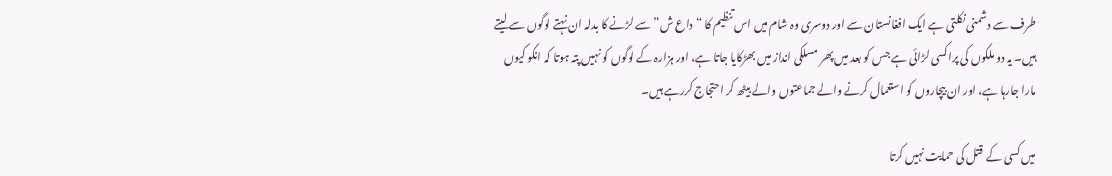طرف سے دشمنی نکلتی ہے ایک افغانستان سے اور دوسری وہ شام میں اس تنظیم کا “داع ش” سے لڑنے کا بدلہ ان نہتے لوگوں سے لیتے ہیں۔ یہ دو ملکوں کی پراکسی لڑائی ہے جس کو بعد میں پھر مسلکی انداز میں بھڑکایا جاتا ہے، اور ہزارہ کے لوگوں کو نہیں پتہ ہوتا کہ انکو کیوں مارا جارہا ہے، اور ان بیچاروں کو استعمال کرنے والے جماعتوں والے بیٹھ کر احتجاج کررہے ہیں۔

میں کسی کے  قتل کی حمایت نہیں کرتا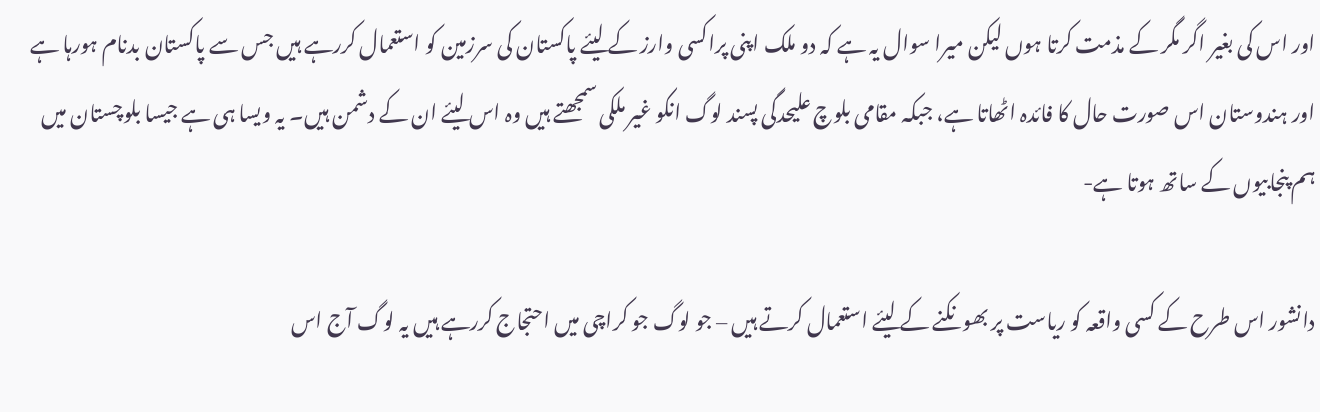اور اس کی بغیر اگر مگر کے مذمت کرتا ہوں لیکن میرا سوال یہ ہے کہ دو ملک اپنی پراکسی وارز کے لیئے پاکستان کی سرزمین کو استعمال کررہے ہیں جس سے پاکستان بدنام ہورہا ہے اور ہندوستان اس صورت حال کا فائدہ اٹھاتا ہے، جبکہ مقامی بلوچ علیحدگی پسند لوگ انکو غیر ملکی سمجھتے ہیں وہ اس لیئے ان کے دشمن ہیں۔ یہ ویسا ہی ہے جیسا بلوچستان میں ہم پنجابیوں کے ساتھ ہوتا ہے-

دانشور اس طرح کے کسی واقعہ کو ریاست پر بھونکنے کے لیئے استعمال کرتے ہیں – جو لوگ جو کراچی میں احتجاج کررہے ہیں یہ لوگ آج اس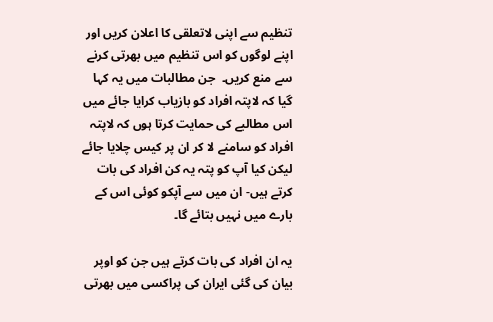تنظیم سے اپنی لاتعلقی کا اعلان کریں اور اپنے لوگوں کو اس تنظیم میں بھرتی کرنے سے منع کریں۔  جن مطالبات میں یہ کہا گیا کہ لاپتہ افراد کو بازیاب کرایا جائے میں اس مطالبے کی حمایت کرتا ہوں کہ لاپتہ افراد کو سامنے لا کر ان پر کیس چلایا جائے لیکن کیا آپ کو پتہ یہ کن افراد کی بات کرتے ہیں- ان میں سے آپکو کوئی اس کے بارے میں نہیں بتائے گا۔

یہ ان افراد کی بات کرتے ہیں جن کو اوپر بیان کی گئی ایران کی پراکسی میں بھرتی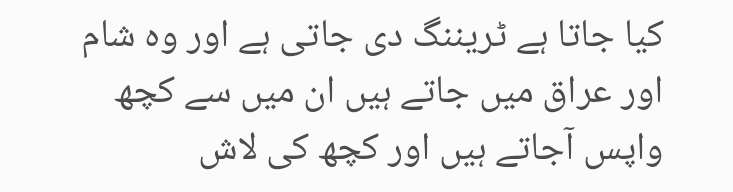کیا جاتا ہے ٹریننگ دی جاتی ہے اور وہ شام اور عراق میں جاتے ہیں ان میں سے کچھ واپس آجاتے ہیں اور کچھ کی لاش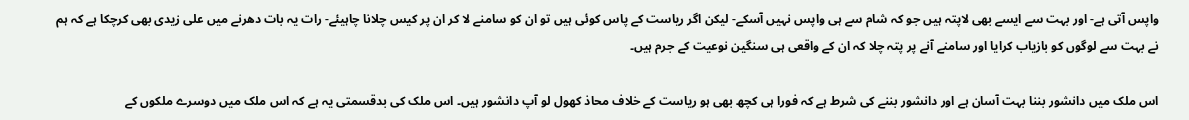واپس آتی ہے- اور بہت سے ایسے بھی لاپتہ ہیں جو کہ شام سے ہی واپس نہیں آسکے- لیکن اگر ریاست کے پاس کوئی ہیں تو ان کو سامنے لا کر ان پر کیس چلانا چاہیئے- رات یہ بات دھرنے میں علی زیدی بھی کرچکا ہے کہ ہم نے بہت سے لوگوں کو بازیاب کرایا اور سامنے آنے پر پتہ چلا کہ ان کے واقعی ہی سنگین نوعیت کے جرم ہیں۔

اس ملک میں دانشور بننا بہت آسان ہے اور دانشور بننے کی شرط ہے کہ فورا ہی کچھ بھی ہو ریاست کے خلاف محاذ کھول لو آپ دانشور ہیں۔ اس ملک کی بدقسمتی یہ ہے کہ اس ملک میں دوسرے ملکوں کے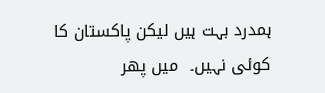ہمدرد بہت ہیں لیکن پاکستان کا کوئی نہیں۔  میں پھر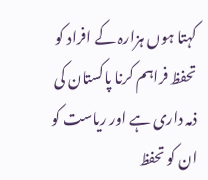کہتا ہوں ہزارہ کے افراد کو تحفظ فراہم کرنا پاکستان کی ذمہ داری ہے اور ریاست کو ان کو تحفظ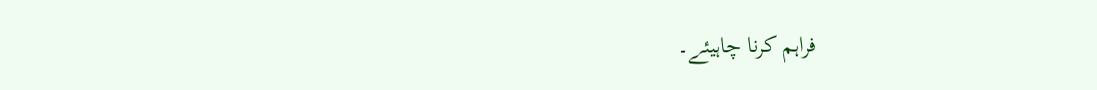فراہم کرنا چاہیئے۔